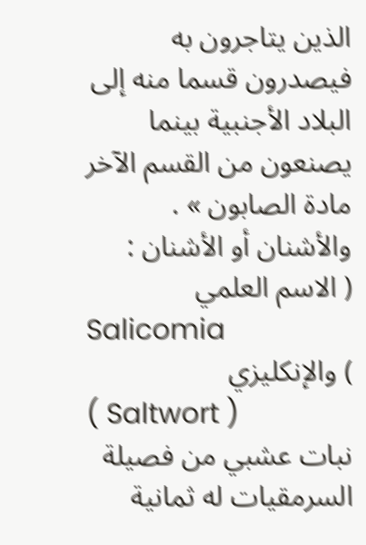الذين يتاجرون به فيصدرون قسما منه إلى البلاد الأجنبية بينما يصنعون من القسم الآخر مادة الصابون » .
والأشنان أو الأشنان :
( الاسم العلمي
Salicomia
) والإنكليزي
( Saltwort )
نبات عشبي من فصيلة السرمقيات له ثمانية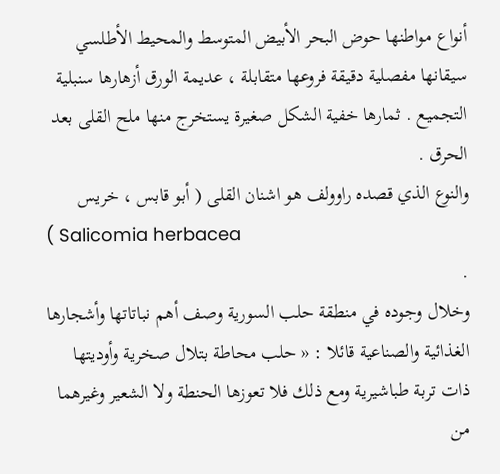أنواع مواطنها حوض البحر الأبيض المتوسط والمحيط الأطلسي سيقانها مفصلية دقيقة فروعها متقابلة ، عديمة الورق أزهارها سنبلية التجميع . ثمارها خفية الشكل صغيرة يستخرج منها ملح القلى بعد الحرق .
والنوع الذي قصده راوولف هو اشنان القلى ( أبو قابس ، خريس
( Salicomia herbacea
.
وخلال وجوده في منطقة حلب السورية وصف أهم نباتاتها وأشجارها الغذائية والصناعية قائلا : « حلب محاطة بتلال صخرية وأوديتها ذات تربة طباشيرية ومع ذلك فلا تعوزها الحنطة ولا الشعير وغيرهما من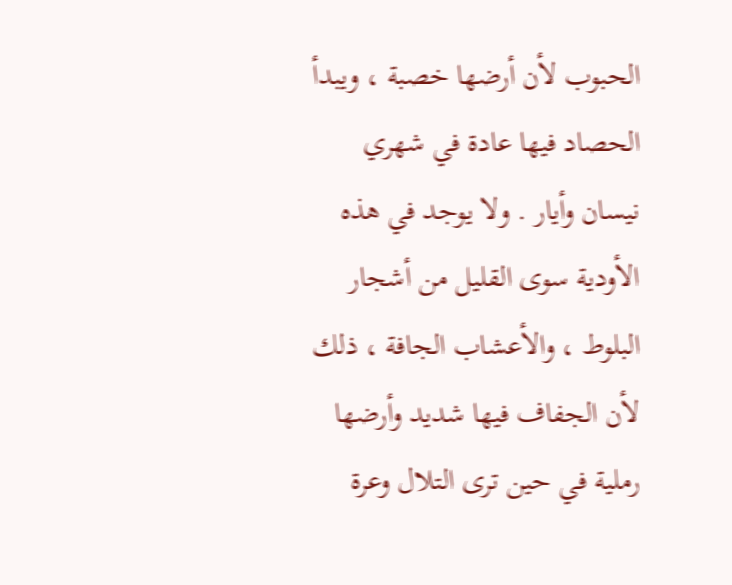الحبوب لأن أرضها خصبة ، ويبدأ الحصاد فيها عادة في شهري نيسان وأيار . ولا يوجد في هذه الأودية سوى القليل من أشجار البلوط ، والأعشاب الجافة ، ذلك لأن الجفاف فيها شديد وأرضها رملية في حين ترى التلال وعرة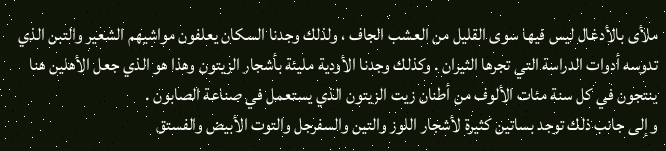ملأى بالأدغال ليس فيها سوى القليل من العشب الجاف ، ولذلك وجدنا السكان يعلفون مواشيهم الشعير والتبن الذي تدوسه أدوات الدراسة التي تجرها الثيران . وكذلك وجدنا الأودية مليئة بأشجار الزيتون وهذا هو الذي جعل الأهلين هنا ينتجون في كل سنة مئات الألوف من أطنان زيت الزيتون الذي يستعمل في صناعة الصابون .
وإلى جانب ذلك توجد بساتين كثيرة لأشجار اللوز والتين والسفرجل والتوت الأبيض والفستق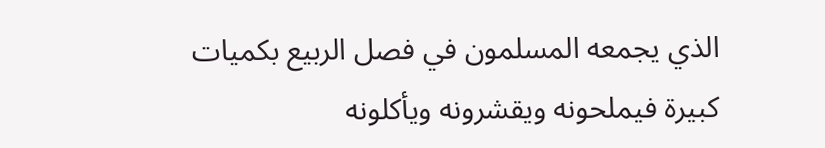الذي يجمعه المسلمون في فصل الربيع بكميات كبيرة فيملحونه ويقشرونه ويأكلونه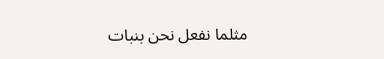مثلما نفعل نحن بنبات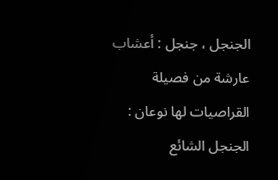الجنجل ، جنجل : أعشاب عارشة من فصيلة القراصيات لها نوعان : الجنجل الشائع